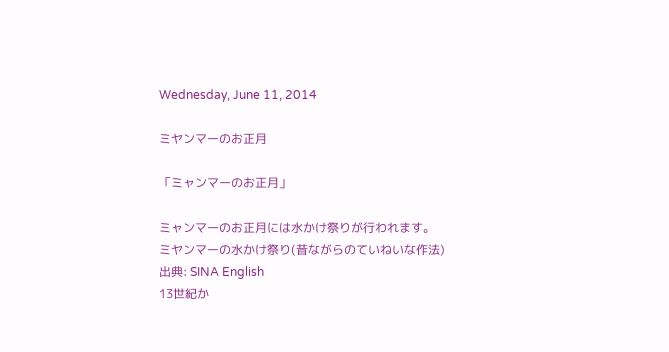Wednesday, June 11, 2014

ミヤンマーのお正月

「ミャンマーのお正月」

ミャンマーのお正月には水かけ祭りが行われます。
ミヤンマーの水かけ祭り(昔ながらのていねいな作法)
出典: SINA English
13世紀か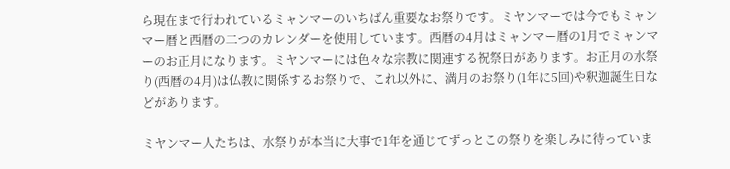ら現在まで行われているミャンマーのいちばん重要なお祭りです。ミヤンマーでは今でもミャンマー暦と西暦の二つのカレンダーを使用しています。西暦の4月はミャンマー暦の1月でミャンマーのお正月になります。ミヤンマーには色々な宗教に関連する祝祭日があります。お正月の水祭り(西暦の4月)は仏教に関係するお祭りで、これ以外に、満月のお祭り(1年に5回)や釈迦誕生日などがあります。

ミヤンマー人たちは、水祭りが本当に大事で1年を通じてずっとこの祭りを楽しみに待っていま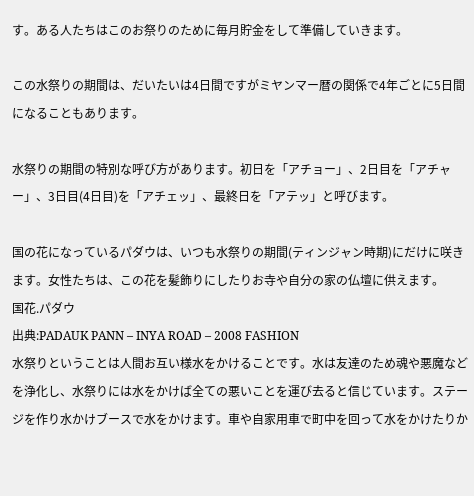す。ある人たちはこのお祭りのために毎月貯金をして準備していきます。

この水祭りの期間は、だいたいは4日間ですがミヤンマー暦の関係で4年ごとに5日間になることもあります。

水祭りの期間の特別な呼び方があります。初日を「アチョー」、2日目を「アチャー」、3日目(4日目)を「アチェッ」、最終日を「アテッ」と呼びます。

国の花になっているパダウは、いつも水祭りの期間(ティンジャン時期)にだけに咲きます。女性たちは、この花を髪飾りにしたりお寺や自分の家の仏壇に供えます。
国花.パダウ
出典:PADAUK PANN – INYA ROAD – 2008 FASHION
水祭りということは人間お互い様水をかけることです。水は友達のため魂や悪魔などを浄化し、水祭りには水をかけば全ての悪いことを運び去ると信じています。ステージを作り水かけブースで水をかけます。車や自家用車で町中を回って水をかけたりか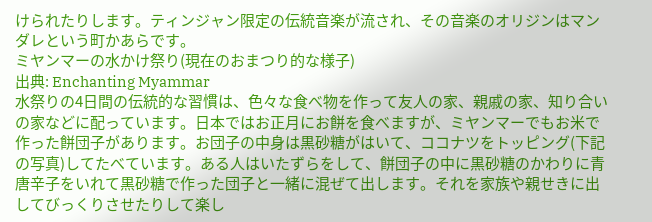けられたりします。ティンジャン限定の伝統音楽が流され、その音楽のオリジンはマンダレという町かあらです。
ミヤンマーの水かけ祭り(現在のおまつり的な様子)
出典: Enchanting Myammar
水祭りの4日間の伝統的な習慣は、色々な食べ物を作って友人の家、親戚の家、知り合いの家などに配っています。日本ではお正月にお餅を食べますが、ミヤンマーでもお米で作った餅団子があります。お団子の中身は黒砂糖がはいて、ココナツをトッピング(下記の写真)してたべています。ある人はいたずらをして、餅団子の中に黒砂糖のかわりに青唐辛子をいれて黒砂糖で作った団子と一緒に混ぜて出します。それを家族や親せきに出してびっくりさせたりして楽し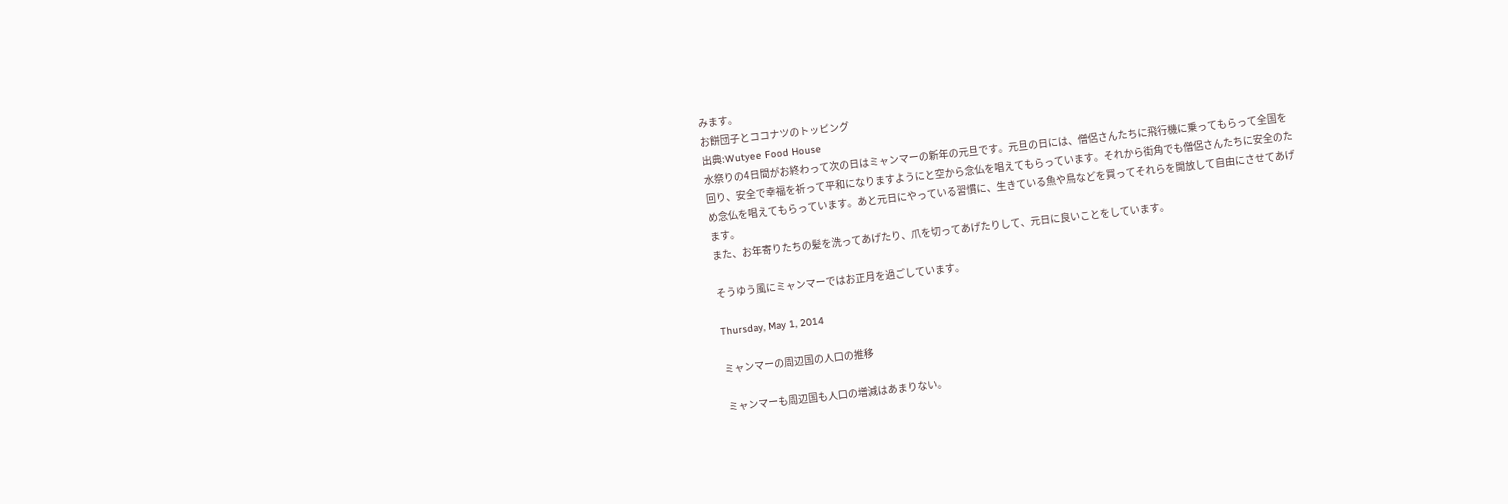みます。
お餅団子とココナツのトッピング
出典:Wutyee Food House
水祭りの4日間がお終わって次の日はミャンマーの新年の元旦です。元旦の日には、僧侶さんたちに飛行機に乗ってもらって全国を回り、安全で幸福を祈って平和になりますようにと空から念仏を唱えてもらっています。それから街角でも僧侶さんたちに安全のため念仏を唱えてもらっています。あと元日にやっている習慣に、生きている魚や鳥などを買ってそれらを開放して自由にさせてあげます。
また、お年寄りたちの髪を洗ってあげたり、爪を切ってあげたりして、元日に良いことをしています。

そうゆう風にミャンマーではお正月を過ごしています。

Thursday, May 1, 2014

ミャンマーの周辺国の人口の推移

ミャンマーも周辺国も人口の増減はあまりない。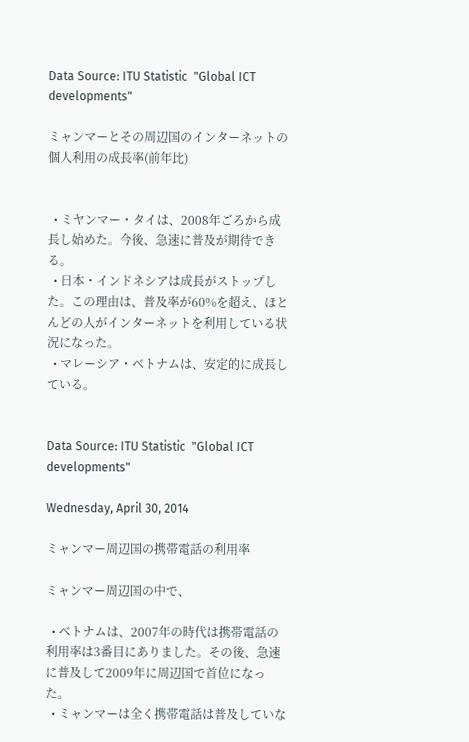Data Source: ITU Statistic  "Global ICT developments"

ミャンマーとその周辺国のインターネットの個人利用の成長率(前年比)


  • ミヤンマー・タイは、2008年ごろから成長し始めた。今後、急速に普及が期待できる。
  • 日本・インドネシアは成長がストップした。この理由は、普及率が60%を超え、ほとんどの人がインターネットを利用している状況になった。
  • マレーシア・ベトナムは、安定的に成長している。


Data Source: ITU Statistic  "Global ICT developments"

Wednesday, April 30, 2014

ミャンマー周辺国の携帯電話の利用率

ミャンマー周辺国の中で、

  • ベトナムは、2007年の時代は携帯電話の利用率は3番目にありました。その後、急速に普及して2009年に周辺国で首位になった。
  • ミャンマーは全く携帯電話は普及していな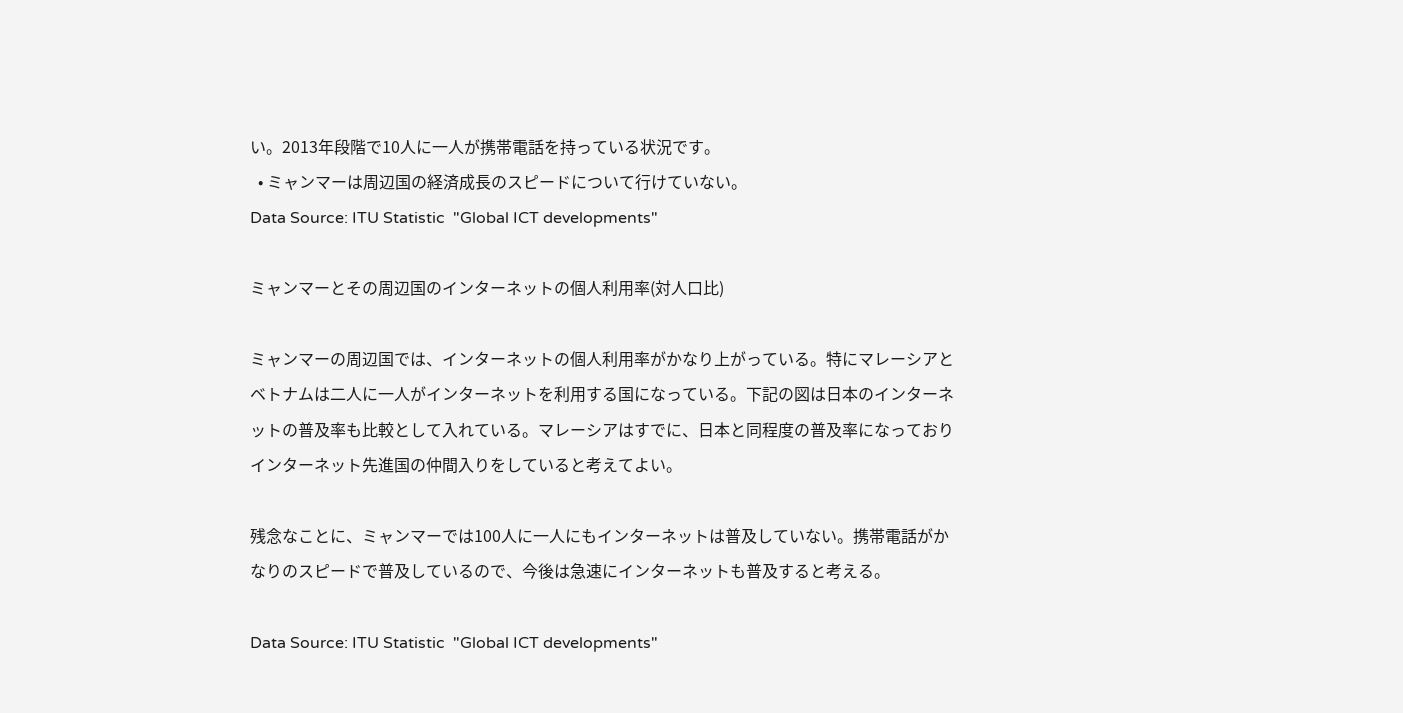い。2013年段階で10人に一人が携帯電話を持っている状況です。
  • ミャンマーは周辺国の経済成長のスピードについて行けていない。
Data Source: ITU Statistic  "Global ICT developments"

ミャンマーとその周辺国のインターネットの個人利用率(対人口比)

ミャンマーの周辺国では、インターネットの個人利用率がかなり上がっている。特にマレーシアとベトナムは二人に一人がインターネットを利用する国になっている。下記の図は日本のインターネットの普及率も比較として入れている。マレーシアはすでに、日本と同程度の普及率になっておりインターネット先進国の仲間入りをしていると考えてよい。

残念なことに、ミャンマーでは100人に一人にもインターネットは普及していない。携帯電話がかなりのスピードで普及しているので、今後は急速にインターネットも普及すると考える。

Data Source: ITU Statistic  "Global ICT developments"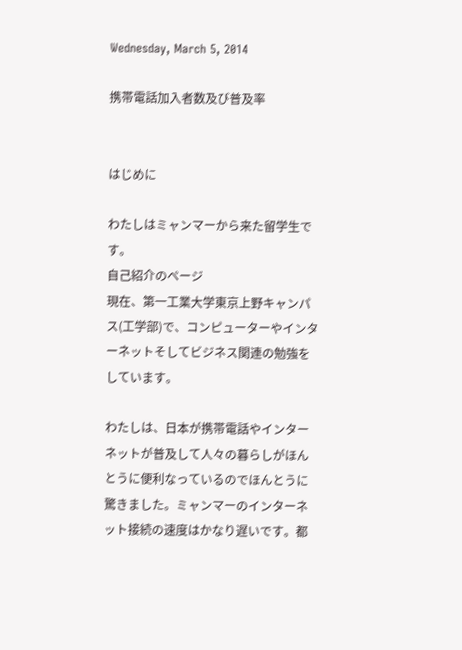Wednesday, March 5, 2014

携帯電話加入者数及び普及率


はじめに

わたしはミャンマーから来た留学生です。
自己紹介のページ
現在、第一工業大学東京上野キャンパス(工学部)で、コンピューターやインターネットそしてビジネス関連の勉強をしています。

わたしは、日本が携帯電話やインターネットが普及して人々の暮らしがほんとうに便利なっているのでほんとうに驚きました。ミャンマーのインターネット接続の速度はかなり遅いです。都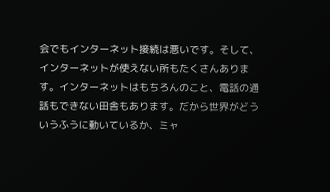会でもインターネット接続は悪いです。そして、インターネットが使えない所もたくさんあります。インターネットはもちろんのこと、電話の通話もできない田舎もあります。だから世界がどういうふうに動いているか、ミャ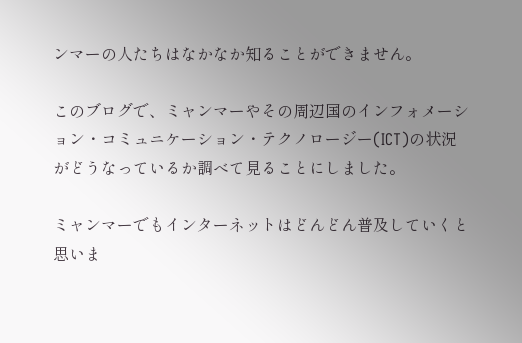ンマーの人たちはなかなか知ることができません。

このブログで、ミャンマーやその周辺国のインフォメーション・コミュニケーション・テクノロージー(ICT)の状況がどうなっているか調べて見ることにしました。

ミャンマーでもインターネットはどんどん普及していくと思いま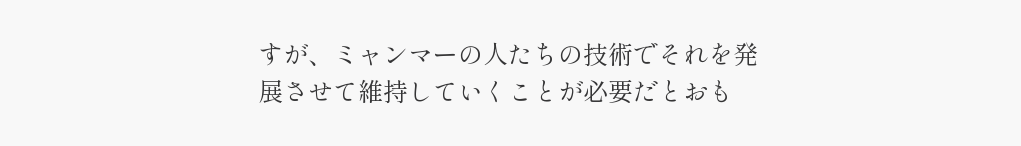すが、ミャンマーの人たちの技術でそれを発展させて維持していくことが必要だとおも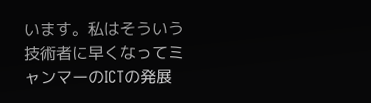います。私はそういう技術者に早くなってミャンマーのICTの発展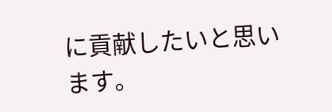に貢献したいと思います。